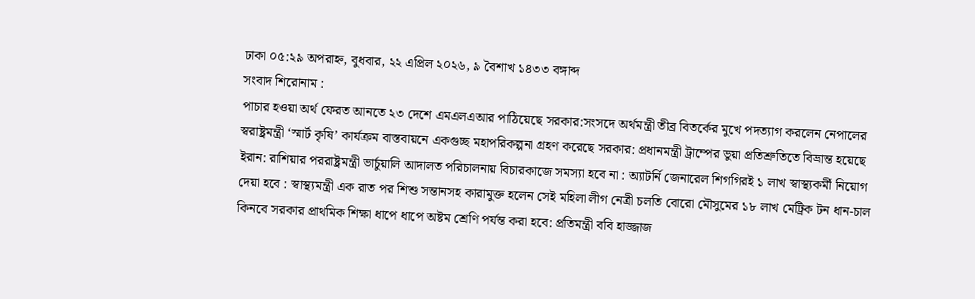ঢাকা ০৫:২৯ অপরাহ্ন, বুধবার, ২২ এপ্রিল ২০২৬, ৯ বৈশাখ ১৪৩৩ বঙ্গাব্দ
সংবাদ শিরোনাম :
পাচার হওয়া অর্থ ফেরত আনতে ২৩ দেশে এমএলএআর পাঠিয়েছে সরকার:সংসদে অর্থমন্ত্রী তীব্র বিতর্কের মুখে পদত্যাগ করলেন নেপালের স্বরাষ্ট্রমন্ত্রী ‘স্মার্ট কৃষি’ কার্যক্রম বাস্তবায়নে একগুচ্ছ মহাপরিকল্পনা গ্রহণ করেছে সরকার: প্রধানমন্ত্রী ট্রাম্পের ভুয়া প্রতিশ্রুতিতে বিভ্রান্ত হয়েছে ইরান: রাশিয়ার পররাষ্ট্রমন্ত্রী ভার্চুয়ালি আদালত পরিচালনায় বিচারকাজে সমস্যা হবে না : অ্যাটর্নি জেনারেল শিগগিরই ১ লাখ স্বাস্থ্যকর্মী নিয়োগ দেয়া হবে : স্বাস্থ্যমন্ত্রী এক রাত পর শিশু সন্তানসহ কারামুক্ত হলেন সেই মহিলা লীগ নেত্রী চলতি বোরো মৌসুমের ১৮ লাখ মেট্রিক টন ধান-চাল কিনবে সরকার প্রাথমিক শিক্ষা ধাপে ধাপে অষ্টম শ্রেণি পর্যন্ত করা হবে: প্রতিমন্ত্রী ববি হাজ্জাজ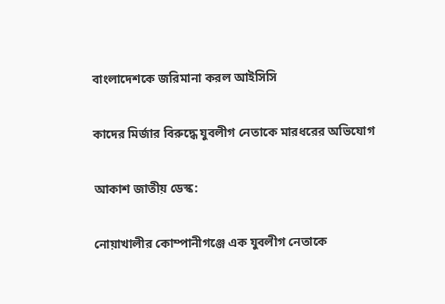বাংলাদেশকে জরিমানা করল আইসিসি

কাদের মির্জার বিরুদ্ধে যুবলীগ নেতাকে মারধরের অভিযোগ

আকাশ জাতীয় ডেস্ক:

নোয়াখালীর কোম্পানীগঞ্জে এক যুবলীগ নেতাকে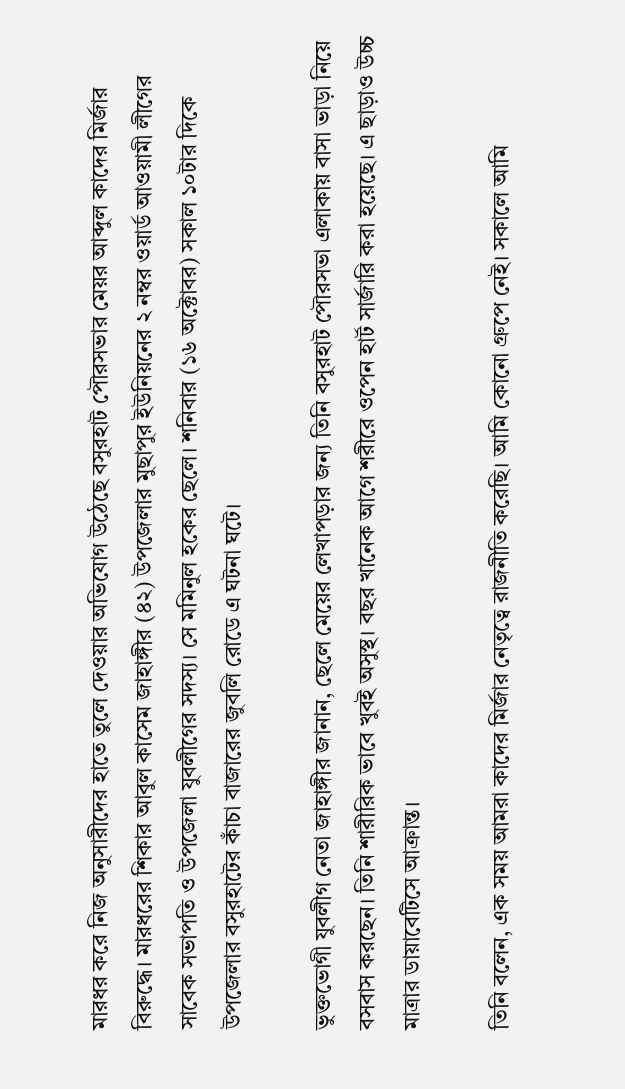মারধর করে নিজ অনুসারীদের হাতে তুলে দেওয়ার অভিযোগ উঠেছে বসুরহাট পৌরসভার মেয়র আব্দুল কাদের মির্জার বিরুদ্ধে। মারধরের শিকার আবুল কাসেম জাহাঙ্গীর (৪২) উপজেলার মুছাপুর ইউনিয়নের ২ নম্বর ওয়ার্ড আওয়ামী লীগের সাবেক সভাপতি ও উপজেলা যুবলীগের সদস্য। সে মমিনুল হকের ছেলে। শনিবার (১৬ অক্টোবর) সকাল ১০টার দিকে উপজেলার বসুরহাটের কাঁচা বাজারের জুবলি রোডে এ ঘটনা ঘটে।

ভুক্তভোগী যুবলীগ নেতা জাহাঙ্গীর জানান, ছেলে মেয়ের লেখাপড়ার জন্য তিনি বসুরহাট পৌরসভা এলাকায় বাসা ভাড়া নিয়ে বসবাস করছেন। তিনি শারীরিক ভাবে খুবই অসুস্থ। বছর খানেক আগে শরীরে ওপেন হার্ট সার্জারি করা হয়েছে। এ ছাড়াও উচ্চ মাত্রার ডায়াবেটিসে আক্রান্ত।

তিনি বলেন, এক সময় আমরা কাদের মির্জার নেতৃত্বে রাজনীতি করেছি। আমি কোনো গ্রুপে নেই। সকালে আমি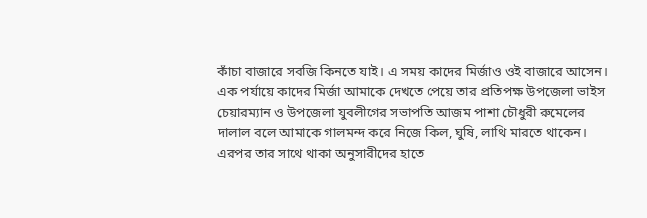কাঁচা বাজারে সবজি কিনতে যাই। এ সময় কাদের মির্জাও ওই বাজারে আসেন। এক পর্যায়ে কাদের মির্জা আমাকে দেখতে পেয়ে তার প্রতিপক্ষ উপজেলা ভাইস চেয়ারম্যান ও উপজেলা যুবলীগের সভাপতি আজম পাশা চৌধুরী রুমেলের দালাল বলে আমাকে গালমন্দ করে নিজে কিল, ঘুষি, লাথি মারতে থাকেন। এরপর তার সাথে থাকা অনুসারীদের হাতে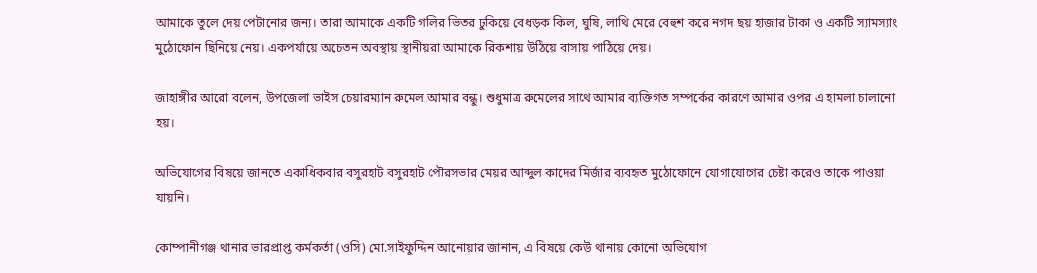আমাকে তুলে দেয় পেটানোর জন্য। তারা আমাকে একটি গলির ভিতর ঢুকিয়ে বেধড়ক কিল, ঘুষি, লাথি মেরে বেহুশ করে নগদ ছয় হাজার টাকা ও একটি স্যামস্যাং মুঠোফোন ছিনিয়ে নেয়। একপর্যায়ে অচেতন অবস্থায় স্থানীয়রা আমাকে রিকশায় উঠিয়ে বাসায় পাঠিয়ে দেয়।

জাহাঙ্গীর আরো বলেন, উপজেলা ভাইস চেয়ারম্যান রুমেল আমার বন্ধু। শুধুমাত্র রুমেলের সাথে আমার ব্যক্তিগত সম্পর্কের কারণে আমার ওপর এ হামলা চালানো হয়।

অভিযোগের বিষয়ে জানতে একাধিকবার বসুরহাট বসুরহাট পৌরসভার মেয়র আব্দুল কাদের মির্জার ব্যবহৃত মুঠোফোনে যোগাযোগের চেষ্টা করেও তাকে পাওয়া যায়নি।

কোম্পানীগঞ্জ থানার ভারপ্রাপ্ত কর্মকর্তা (ওসি) মো.সাইফুদ্দিন আনোয়ার জানান, এ বিষয়ে কেউ থানায় কোনো অভিযোগ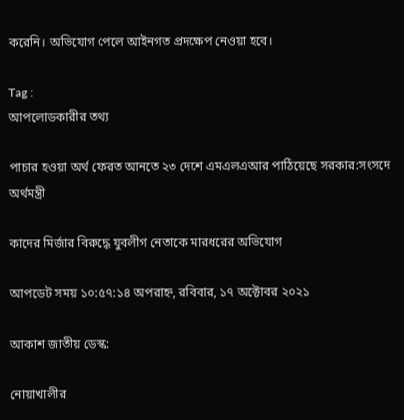করেনি। অভিযোগ পেলে আইনগত প্রদক্ষেপ নেওয়া হবে।

Tag :
আপলোডকারীর তথ্য

পাচার হওয়া অর্থ ফেরত আনতে ২৩ দেশে এমএলএআর পাঠিয়েছে সরকার:সংসদে অর্থমন্ত্রী

কাদের মির্জার বিরুদ্ধে যুবলীগ নেতাকে মারধরের অভিযোগ

আপডেট সময় ১০:৫৭:১৪ অপরাহ্ন, রবিবার, ১৭ অক্টোবর ২০২১

আকাশ জাতীয় ডেস্ক:

নোয়াখালীর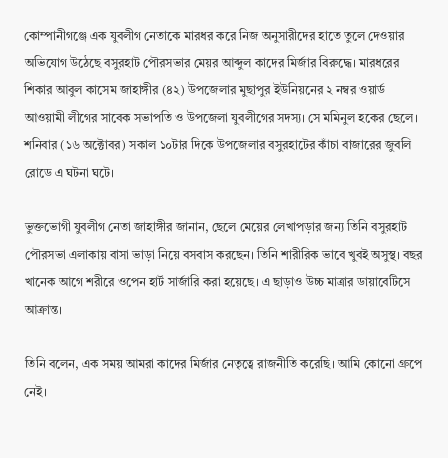কোম্পানীগঞ্জে এক যুবলীগ নেতাকে মারধর করে নিজ অনুসারীদের হাতে তুলে দেওয়ার অভিযোগ উঠেছে বসুরহাট পৌরসভার মেয়র আব্দুল কাদের মির্জার বিরুদ্ধে। মারধরের শিকার আবুল কাসেম জাহাঙ্গীর (৪২) উপজেলার মুছাপুর ইউনিয়নের ২ নম্বর ওয়ার্ড আওয়ামী লীগের সাবেক সভাপতি ও উপজেলা যুবলীগের সদস্য। সে মমিনুল হকের ছেলে। শনিবার (১৬ অক্টোবর) সকাল ১০টার দিকে উপজেলার বসুরহাটের কাঁচা বাজারের জুবলি রোডে এ ঘটনা ঘটে।

ভুক্তভোগী যুবলীগ নেতা জাহাঙ্গীর জানান, ছেলে মেয়ের লেখাপড়ার জন্য তিনি বসুরহাট পৌরসভা এলাকায় বাসা ভাড়া নিয়ে বসবাস করছেন। তিনি শারীরিক ভাবে খুবই অসুস্থ। বছর খানেক আগে শরীরে ওপেন হার্ট সার্জারি করা হয়েছে। এ ছাড়াও উচ্চ মাত্রার ডায়াবেটিসে আক্রান্ত।

তিনি বলেন, এক সময় আমরা কাদের মির্জার নেতৃত্বে রাজনীতি করেছি। আমি কোনো গ্রুপে নেই।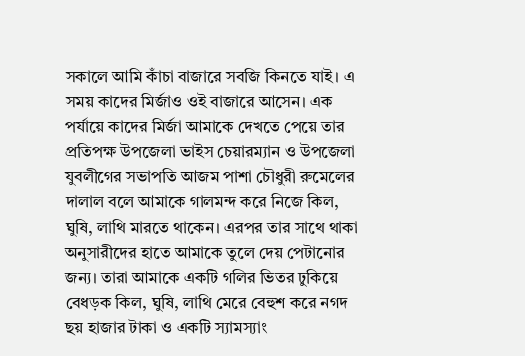সকালে আমি কাঁচা বাজারে সবজি কিনতে যাই। এ সময় কাদের মির্জাও ওই বাজারে আসেন। এক পর্যায়ে কাদের মির্জা আমাকে দেখতে পেয়ে তার প্রতিপক্ষ উপজেলা ভাইস চেয়ারম্যান ও উপজেলা যুবলীগের সভাপতি আজম পাশা চৌধুরী রুমেলের দালাল বলে আমাকে গালমন্দ করে নিজে কিল, ঘুষি, লাথি মারতে থাকেন। এরপর তার সাথে থাকা অনুসারীদের হাতে আমাকে তুলে দেয় পেটানোর জন্য। তারা আমাকে একটি গলির ভিতর ঢুকিয়ে বেধড়ক কিল, ঘুষি, লাথি মেরে বেহুশ করে নগদ ছয় হাজার টাকা ও একটি স্যামস্যাং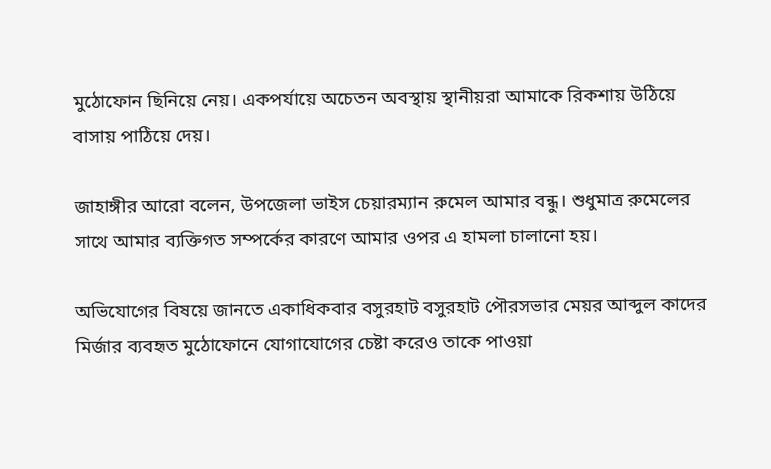মুঠোফোন ছিনিয়ে নেয়। একপর্যায়ে অচেতন অবস্থায় স্থানীয়রা আমাকে রিকশায় উঠিয়ে বাসায় পাঠিয়ে দেয়।

জাহাঙ্গীর আরো বলেন, উপজেলা ভাইস চেয়ারম্যান রুমেল আমার বন্ধু। শুধুমাত্র রুমেলের সাথে আমার ব্যক্তিগত সম্পর্কের কারণে আমার ওপর এ হামলা চালানো হয়।

অভিযোগের বিষয়ে জানতে একাধিকবার বসুরহাট বসুরহাট পৌরসভার মেয়র আব্দুল কাদের মির্জার ব্যবহৃত মুঠোফোনে যোগাযোগের চেষ্টা করেও তাকে পাওয়া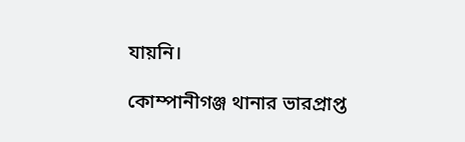যায়নি।

কোম্পানীগঞ্জ থানার ভারপ্রাপ্ত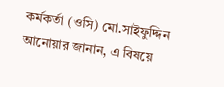কর্মকর্তা (ওসি) মো.সাইফুদ্দিন আনোয়ার জানান, এ বিষয়ে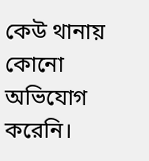কেউ থানায় কোনো অভিযোগ করেনি।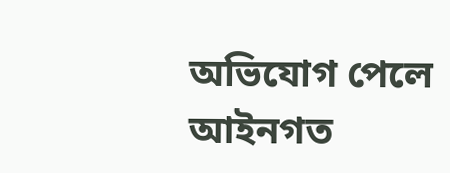অভিযোগ পেলে আইনগত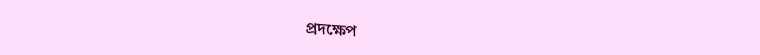প্রদক্ষেপ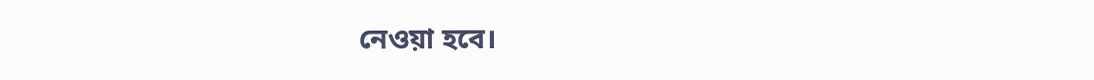নেওয়া হবে।